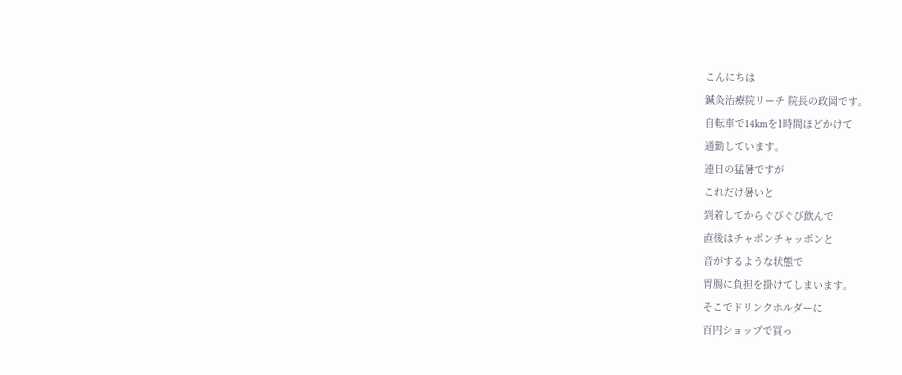こんにちは
鍼灸治療院リーチ 院長の政岡です。
自転車で14kmを1時間ほどかけて
通勤しています。
連日の猛暑ですが
これだけ暑いと
到着してからぐびぐび飲んで
直後はチャポンチャッポンと
音がするような状態で
胃腸に負担を掛けてしまいます。
そこでドリンクホルダーに
百円ショップで買っ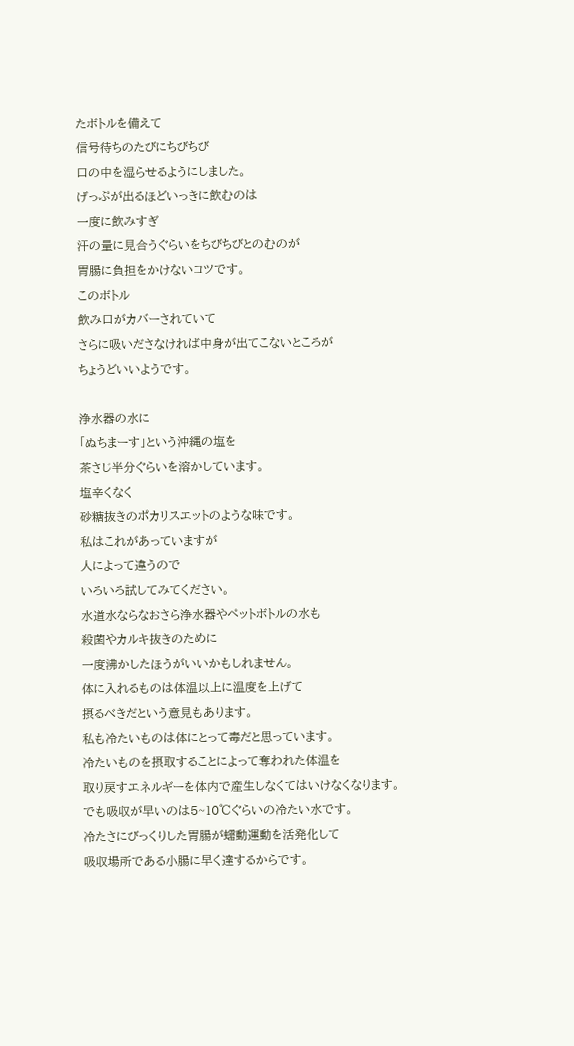たボトルを備えて
信号待ちのたびにちびちび
口の中を湿らせるようにしました。
げっぷが出るほどいっきに飲むのは
一度に飲みすぎ
汗の量に見合うぐらいをちびちびとのむのが
胃腸に負担をかけないコツです。
このボトル
飲み口がカバーされていて
さらに吸いださなければ中身が出てこないところが
ちょうどいいようです。

浄水器の水に
「ぬちまーす」という沖縄の塩を
茶さじ半分ぐらいを溶かしています。
塩辛くなく
砂糖抜きのポカリスエットのような味です。
私はこれがあっていますが
人によって違うので
いろいろ試してみてください。
水道水ならなおさら浄水器やペットボトルの水も
殺菌やカルキ抜きのために
一度沸かしたほうがいいかもしれません。
体に入れるものは体温以上に温度を上げて
摂るべきだという意見もあります。
私も冷たいものは体にとって毒だと思っています。
冷たいものを摂取することによって奪われた体温を
取り戻すエネルギーを体内で産生しなくてはいけなくなります。
でも吸収が早いのは5~10℃ぐらいの冷たい水です。
冷たさにびっくりした胃腸が蠕動運動を活発化して
吸収場所である小腸に早く達するからです。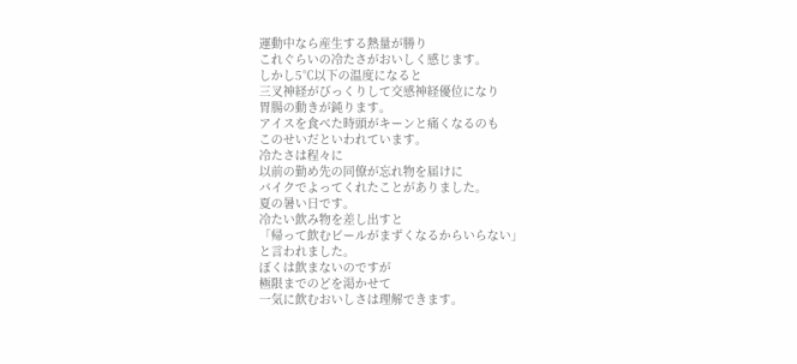運動中なら産生する熱量が勝り
これぐらいの冷たさがおいしく感じます。
しかし5℃以下の温度になると
三叉神経がびっくりして交感神経優位になり
胃腸の動きが鈍ります。
アイスを食べた時頭がキーンと痛くなるのも
このせいだといわれています。
冷たさは程々に
以前の勤め先の同僚が忘れ物を届けに
バイクでよってくれたことがありました。
夏の暑い日です。
冷たい飲み物を差し出すと
「帰って飲むビールがまずくなるからいらない」
と言われました。
ぼくは飲まないのですが
極限までのどを渇かせて
一気に飲むおいしさは理解できます。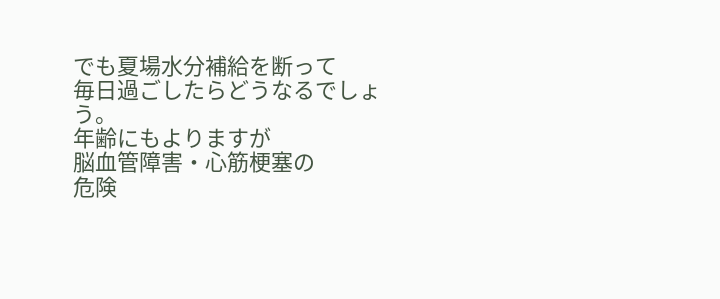でも夏場水分補給を断って
毎日過ごしたらどうなるでしょう。
年齢にもよりますが
脳血管障害・心筋梗塞の
危険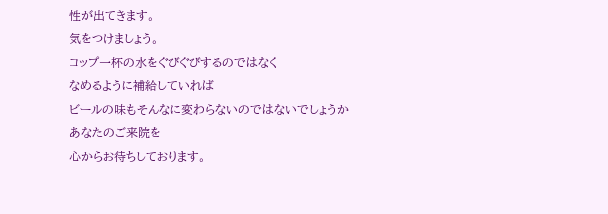性が出てきます。
気をつけましょう。
コップ一杯の水をぐびぐびするのではなく
なめるように補給していれば
ビールの味もそんなに変わらないのではないでしょうか
あなたのご来院を
心からお待ちしております。